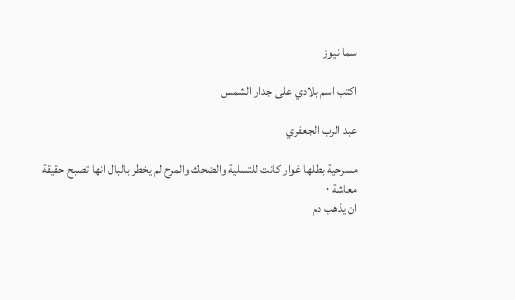سما نيوز

اكتب اسم بلادي على جدار الشمس

عبد الرب الجعفري

مسرحية بطلها غوار كانت للتسلية والضحك والمرح لم يخطر بالبال انها تصبح حقيقة معاشة ٠
ان يذهب دم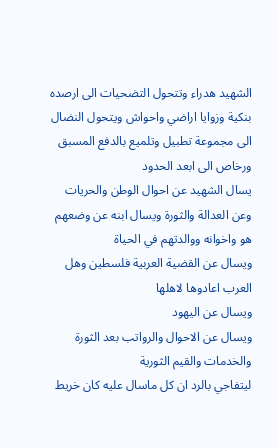الشهيد هدراء وتتحول التضحيات الى ارصده بنكية وزوايا اراضي واحواش ويتحول النضال الى مجموعة تطبيل وتلميع بالدفع المسبق ورخاص الى ابعد الحدود
يسال الشهيد عن احوال الوطن والحريات وعن العدالة والثورة ويسال ابنه عن وضعهم هو واخوانه ووالدتهم في الحياة
ويسال عن القضية العربية فلسطين وهل العرب اعادوها لاهلها
ويسال عن اليهود
ويسال عن الاحوال والرواتب بعد الثورة والخدمات والقيم الثورية
ليتفاجي بالرد ان كل ماسال عليه كان خريط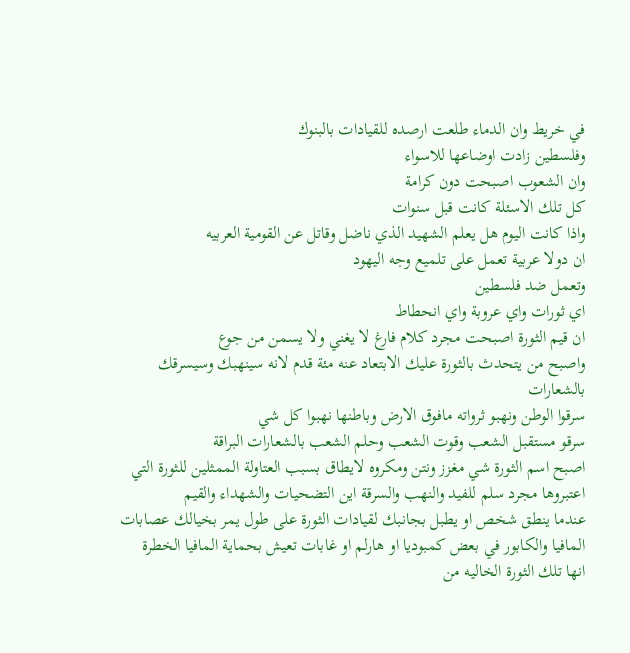في خريط وان الدماء طلعت ارصده للقيادات بالبنوك
وفلسطين زادت اوضاعها للاسواء
وان الشعوب اصبحت دون كرامة
كل تلك الاسئلة كانت قبل سنوات
واذا كانت اليوم هل يعلم الشهيد الذي ناضل وقاتل عن القومية العربيه
ان دولا عربية تعمل على تلميع وجه اليهود
وتعمل ضد فلسطين
اي ثورات واي عروبة واي انحطاط
ان قيم الثورة اصبحت مجرد كلام فارغ لا يغني ولا يسمن من جوع
واصبح من يتحدث بالثورة عليك الابتعاد عنه مئة قدم لانه سينهبك وسيسرقك بالشعارات
سرقوا الوطن ونهبو ثرواته مافوق الارض وباطنها نهبوا كل شي
سرقو مستقبل الشعب وقوت الشعب وحلم الشعب بالشعارات البراقة
اصبح اسم الثورة شي مغزز ونتن ومكروه لايطاق بسبب العتاولة الممثلين للثورة التي اعتبروها مجرد سلم للفيد والنهب والسرقة اين التضحيات والشهداء والقيم
عندما ينطق شخص او يطبل بجانبك لقيادات الثورة على طول يمر بخيالك عصابات المافيا والكابور في بعض كمبوديا او هارلم او غابات تعيش بحماية المافيا الخطرة
انها تلك الثورة الخاليه من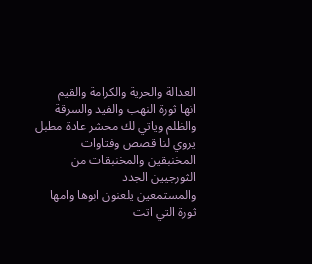العدالة والحرية والكرامة والقيم
انها ثورة النهب والفيد والسرقة
والظلم وياتي لك محشر عادة مطبل يروي لنا قصص وفتاوات المخنبقين والمخنبقات من الثورجيين الجدد
والمستمعين يلعنون ابوها وامها ثورة التي اتت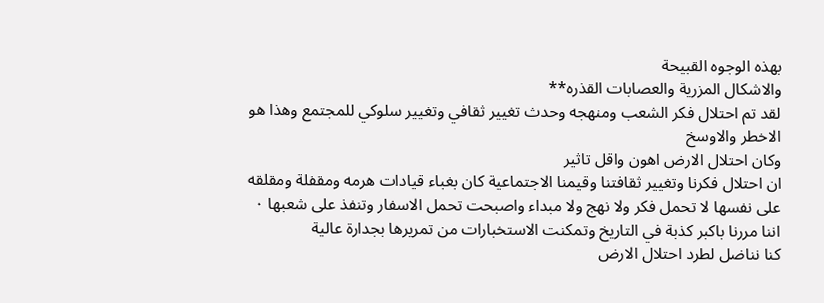بهذه الوجوه القبيحة
والاشكال المزرية والعصابات القذره**
لقد تم احتلال فكر الشعب ومنهجه وحدث تغيير ثقافي وتغيير سلوكي للمجتمع وهذا هو الاخطر والاوسخ
وكان احتلال الارض اهون واقل تاثير
ان احتلال فكرنا وتغيير ثقافتنا وقيمنا الاجتماعية كان بغباء قيادات هرمه ومقفلة ومقلقه على نفسها لا تحمل فكر ولا نهج ولا مبداء واصبحت تحمل الاسفار وتنفذ على شعبها ٠
اننا مررنا باكبر كذبة في التاريخ وتمكنت الاستخبارات من تمريرها بجدارة عالية
كنا نناضل لطرد احتلال الارض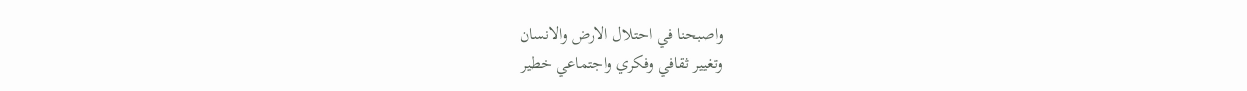واصبحنا في احتلال الارض والانسان
وتغيير ثقافي وفكري واجتماعي خطير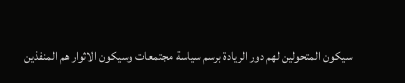سيكون المتحولين لهم دور الريادة برسم سياسة مجتمعات وسيكون الاثوار هم المنفذين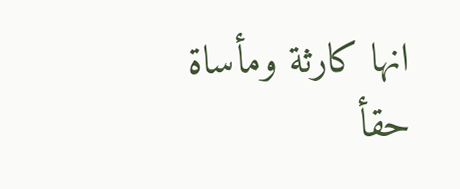انها كارثة ومأساة حقأ